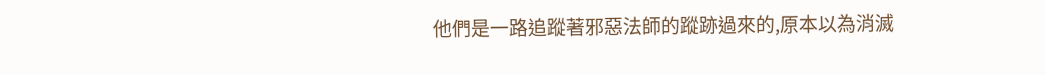他們是一路追蹤著邪惡法師的蹤跡過來的,原本以為消滅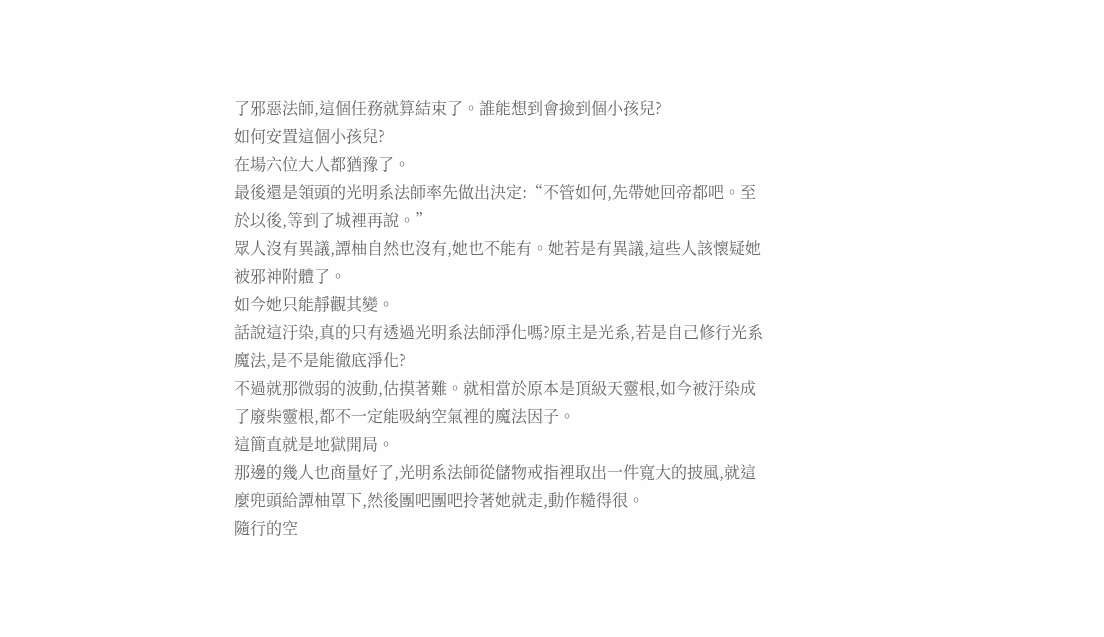了邪惡法師,這個任務就算結束了。誰能想到會撿到個小孩兒?
如何安置這個小孩兒?
在場六位大人都猶豫了。
最後還是領頭的光明系法師率先做出決定:“不管如何,先帶她回帝都吧。至於以後,等到了城裡再說。”
眾人沒有異議,譚柚自然也沒有,她也不能有。她若是有異議,這些人該懷疑她被邪神附體了。
如今她只能靜觀其變。
話說這汙染,真的只有透過光明系法師淨化嗎?原主是光系,若是自己修行光系魔法,是不是能徹底淨化?
不過就那微弱的波動,估摸著難。就相當於原本是頂級天靈根,如今被汙染成了廢柴靈根,都不一定能吸納空氣裡的魔法因子。
這簡直就是地獄開局。
那邊的幾人也商量好了,光明系法師從儲物戒指裡取出一件寬大的披風,就這麼兜頭給譚柚罩下,然後團吧團吧拎著她就走,動作糙得很。
隨行的空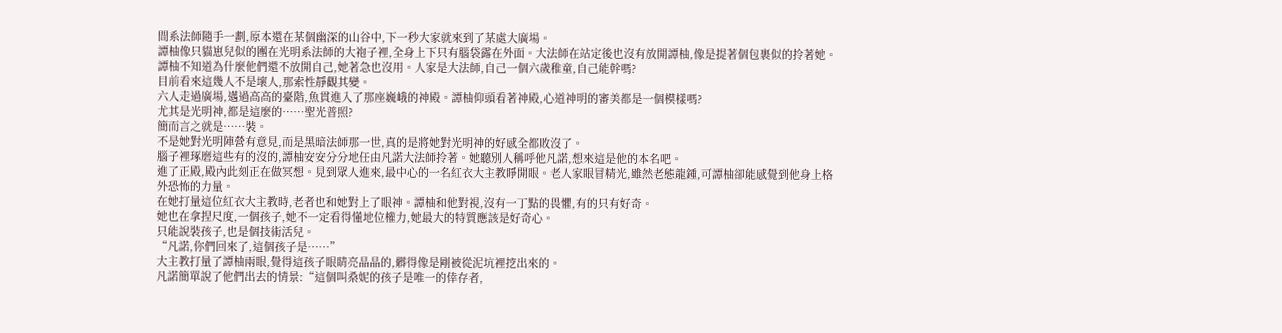間系法師隨手一劃,原本還在某個幽深的山谷中,下一秒大家就來到了某處大廣場。
譚柚像只貓崽兒似的團在光明系法師的大袍子裡,全身上下只有腦袋露在外面。大法師在站定後也沒有放開譚柚,像是提著個包裹似的拎著她。
譚柚不知道為什麼他們還不放開自己,她著急也沒用。人家是大法師,自己一個六歲稚童,自己能幹嗎?
目前看來這幾人不是壞人,那索性靜觀其變。
六人走過廣場,邁過高高的臺階,魚貫進入了那座巍峨的神殿。譚柚仰頭看著神殿,心道神明的審美都是一個模樣嗎?
尤其是光明神,都是這麼的……聖光普照?
簡而言之就是……裝。
不是她對光明陣營有意見,而是黑暗法師那一世,真的是將她對光明神的好感全都敗沒了。
腦子裡琢磨這些有的沒的,譚柚安安分分地任由凡諾大法師拎著。她聽別人稱呼他凡諾,想來這是他的本名吧。
進了正殿,殿內此刻正在做冥想。見到眾人進來,最中心的一名紅衣大主教睜開眼。老人家眼冒精光,雖然老態龍鍾,可譚柚卻能感覺到他身上格外恐怖的力量。
在她打量這位紅衣大主教時,老者也和她對上了眼神。譚柚和他對視,沒有一丁點的畏懼,有的只有好奇。
她也在拿捏尺度,一個孩子,她不一定看得懂地位權力,她最大的特質應該是好奇心。
只能說裝孩子,也是個技術活兒。
“凡諾,你們回來了,這個孩子是……”
大主教打量了譚柚兩眼,覺得這孩子眼睛亮晶晶的,髒得像是剛被從泥坑裡挖出來的。
凡諾簡單說了他們出去的情景:“這個叫桑妮的孩子是唯一的倖存者,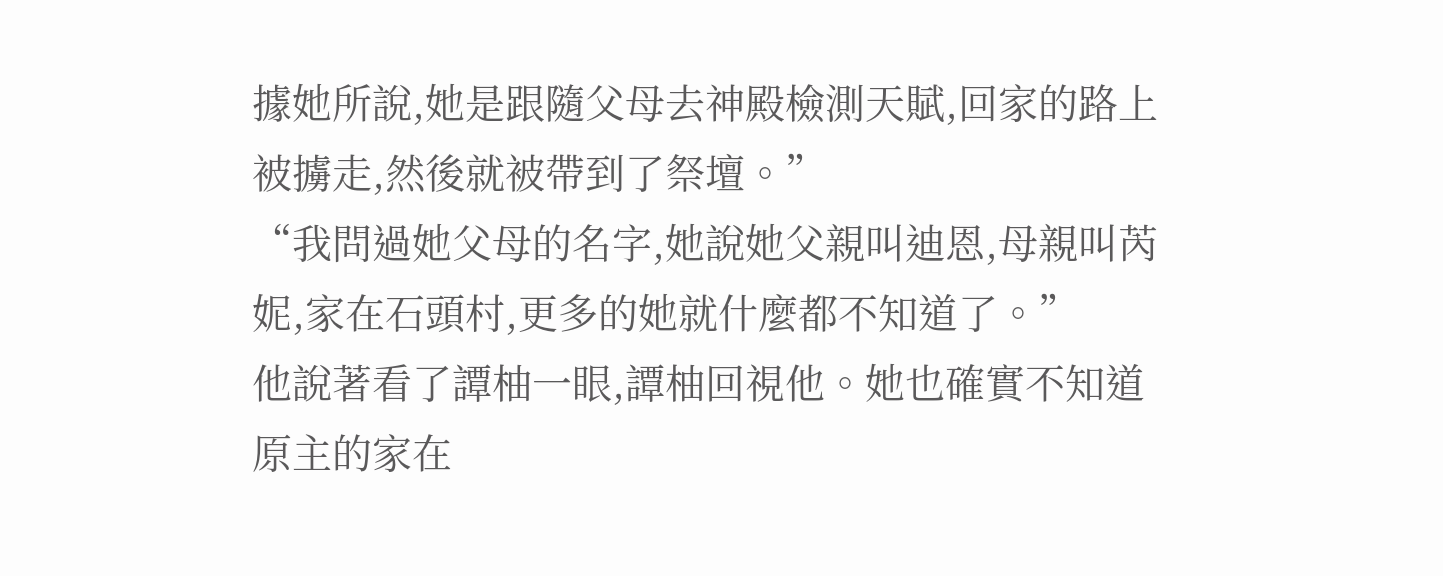據她所說,她是跟隨父母去神殿檢測天賦,回家的路上被擄走,然後就被帶到了祭壇。”
“我問過她父母的名字,她說她父親叫迪恩,母親叫芮妮,家在石頭村,更多的她就什麼都不知道了。”
他說著看了譚柚一眼,譚柚回視他。她也確實不知道原主的家在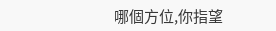哪個方位,你指望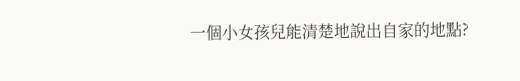一個小女孩兒能清楚地說出自家的地點?